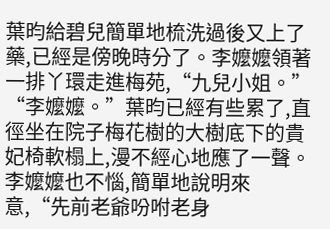葉昀給碧兒簡單地梳洗過後又上了藥,已經是傍晚時分了。李嬤嬤領著一排丫環走進梅苑,“九兒小姐。”
“李嬤嬤。”葉昀已經有些累了,直徑坐在院子梅花樹的大樹底下的貴妃椅軟榻上,漫不經心地應了一聲。
李嬤嬤也不惱,簡單地說明來意,“先前老爺吩咐老身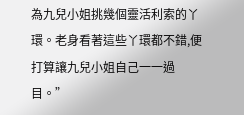為九兒小姐挑幾個靈活利索的丫環。老身看著這些丫環都不錯,便打算讓九兒小姐自己一一過目。”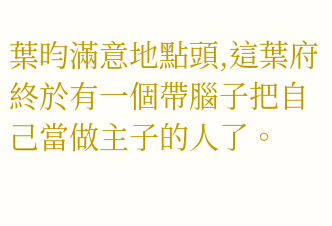葉昀滿意地點頭,這葉府終於有一個帶腦子把自己當做主子的人了。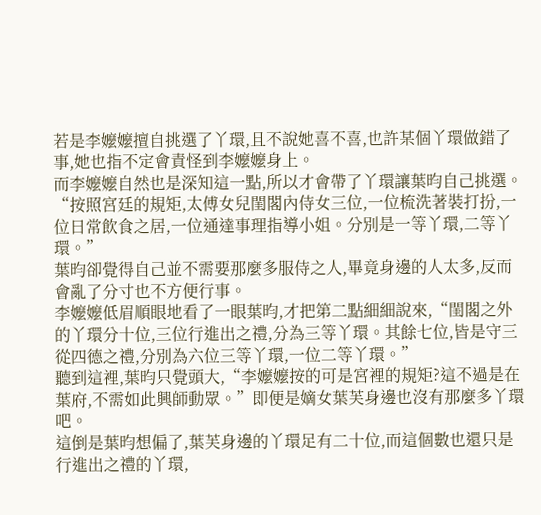若是李嬤嬤擅自挑選了丫環,且不說她喜不喜,也許某個丫環做錯了事,她也指不定會責怪到李嬤嬤身上。
而李嬤嬤自然也是深知這一點,所以才會帶了丫環讓葉昀自己挑選。“按照宮廷的規矩,太傅女兒閨閣內侍女三位,一位梳洗著裝打扮,一位日常飲食之居,一位通達事理指導小姐。分別是一等丫環,二等丫環。”
葉昀卻覺得自己並不需要那麼多服侍之人,畢竟身邊的人太多,反而會亂了分寸也不方便行事。
李嬤嬤低眉順眼地看了一眼葉昀,才把第二點細細說來,“閨閣之外的丫環分十位,三位行進出之禮,分為三等丫環。其餘七位,皆是守三從四德之禮,分別為六位三等丫環,一位二等丫環。”
聽到這裡,葉昀只覺頭大,“李嬤嬤按的可是宮裡的規矩?這不過是在葉府,不需如此興師動眾。”即便是嫡女葉芙身邊也沒有那麼多丫環吧。
這倒是葉昀想偏了,葉芙身邊的丫環足有二十位,而這個數也還只是行進出之禮的丫環,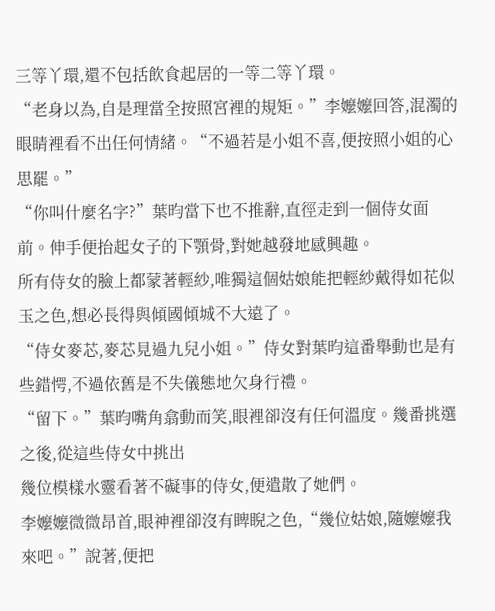三等丫環,還不包括飲食起居的一等二等丫環。
“老身以為,自是理當全按照宮裡的規矩。”李嬤嬤回答,混濁的眼睛裡看不出任何情緒。“不過若是小姐不喜,便按照小姐的心思罷。”
“你叫什麼名字?”葉昀當下也不推辭,直徑走到一個侍女面前。伸手便抬起女子的下顎骨,對她越發地感興趣。
所有侍女的臉上都蒙著輕紗,唯獨這個姑娘能把輕紗戴得如花似玉之色,想必長得與傾國傾城不大遠了。
“侍女麥芯,麥芯見過九兒小姐。”侍女對葉昀這番舉動也是有些錯愕,不過依舊是不失儀態地欠身行禮。
“留下。”葉昀嘴角翕動而笑,眼裡卻沒有任何溫度。幾番挑選之後,從這些侍女中挑出
幾位模樣水靈看著不礙事的侍女,便遣散了她們。
李嬤嬤微微昂首,眼神裡卻沒有睥睨之色,“幾位姑娘,隨嬤嬤我來吧。”說著,便把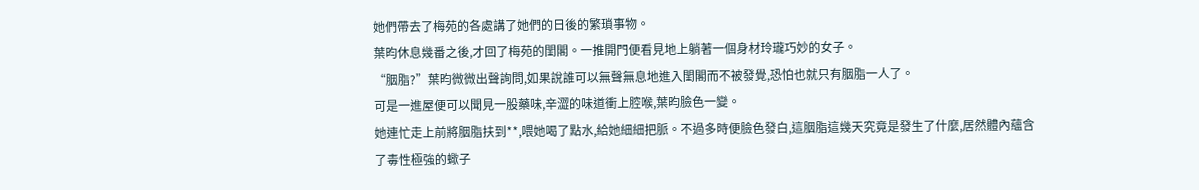她們帶去了梅苑的各處講了她們的日後的繁瑣事物。
葉昀休息幾番之後,才回了梅苑的閨閣。一推開門便看見地上躺著一個身材玲瓏巧妙的女子。
“胭脂?”葉昀微微出聲詢問,如果說誰可以無聲無息地進入閨閣而不被發覺,恐怕也就只有胭脂一人了。
可是一進屋便可以聞見一股藥味,辛澀的味道衝上腔喉,葉昀臉色一變。
她連忙走上前將胭脂扶到**,喂她喝了點水,給她細細把脈。不過多時便臉色發白,這胭脂這幾天究竟是發生了什麼,居然體內蘊含了毒性極強的蠍子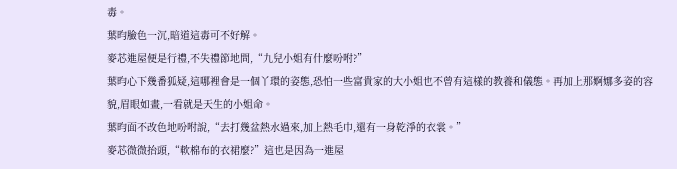毒。
葉昀臉色一沉,暗道這毒可不好解。
麥芯進屋便是行禮,不失禮節地問,“九兒小姐有什麼吩咐?”
葉昀心下幾番狐疑,這哪裡會是一個丫環的姿態,恐怕一些富貴家的大小姐也不曾有這樣的教養和儀態。再加上那婀娜多姿的容貌,眉眼如畫,一看就是天生的小姐命。
葉昀面不改色地吩咐說,“去打幾盆熱水過來,加上熱毛巾,還有一身乾淨的衣裳。”
麥芯微微抬頭,“軟棉布的衣裙麼?”這也是因為一進屋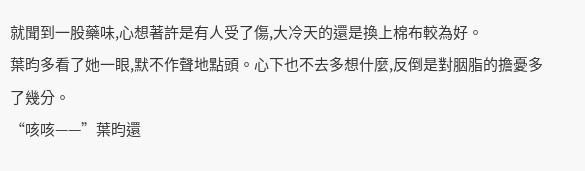就聞到一股藥味,心想著許是有人受了傷,大冷天的還是換上棉布較為好。
葉昀多看了她一眼,默不作聲地點頭。心下也不去多想什麼,反倒是對胭脂的擔憂多了幾分。
“咳咳——”葉昀還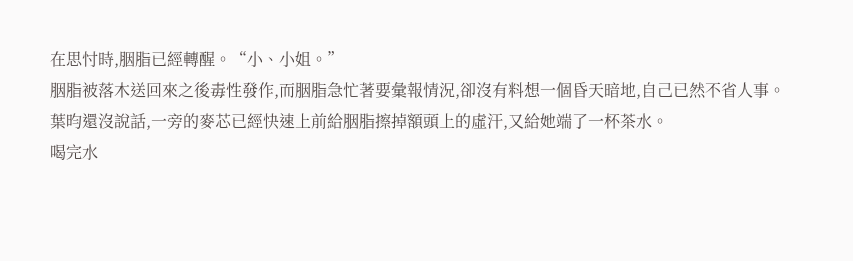在思忖時,胭脂已經轉醒。“小、小姐。”
胭脂被落木送回來之後毒性發作,而胭脂急忙著要彙報情況,卻沒有料想一個昏天暗地,自己已然不省人事。
葉昀還沒說話,一旁的麥芯已經快速上前給胭脂擦掉額頭上的虛汗,又給她端了一杯茶水。
喝完水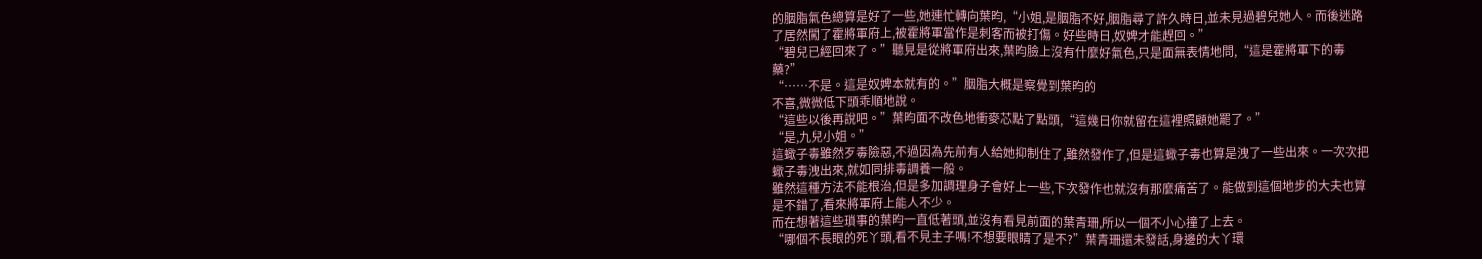的胭脂氣色總算是好了一些,她連忙轉向葉昀,“小姐,是胭脂不好,胭脂尋了許久時日,並未見過碧兒她人。而後迷路了居然闖了霍將軍府上,被霍將軍當作是刺客而被打傷。好些時日,奴婢才能趕回。”
“碧兒已經回來了。”聽見是從將軍府出來,葉昀臉上沒有什麼好氣色,只是面無表情地問,“這是霍將軍下的毒藥?”
“……不是。這是奴婢本就有的。”胭脂大概是察覺到葉昀的
不喜,微微低下頭乖順地說。
“這些以後再說吧。”葉昀面不改色地衝麥芯點了點頭,“這幾日你就留在這裡照顧她罷了。”
“是,九兒小姐。”
這蠍子毒雖然歹毒險惡,不過因為先前有人給她抑制住了,雖然發作了,但是這蠍子毒也算是洩了一些出來。一次次把蠍子毒洩出來,就如同排毒調養一般。
雖然這種方法不能根治,但是多加調理身子會好上一些,下次發作也就沒有那麼痛苦了。能做到這個地步的大夫也算是不錯了,看來將軍府上能人不少。
而在想著這些瑣事的葉昀一直低著頭,並沒有看見前面的葉青珊,所以一個不小心撞了上去。
“哪個不長眼的死丫頭,看不見主子嗎!不想要眼睛了是不?”葉青珊還未發話,身邊的大丫環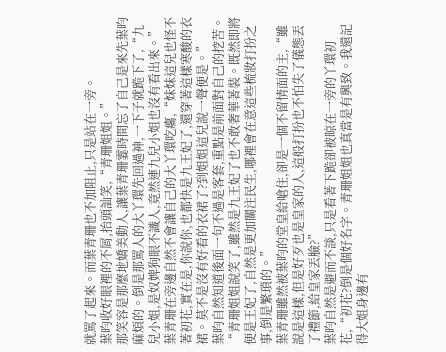就罵了起來。而葉青珊也不加阻止,只是站在一旁。
葉昀收好眼裡的不屑,抬頭訕笑,“青珊姐姐。”
那笑容是那麼地嬌美動人,讓葉青珊霎時間忘了自己是來先葉昀麻煩的。倒是那罵人的大丫環先回過神,一下子就跪下了,“九兒小姐,是奴婢狗眼不識人,竟然連九兒小姐也沒有看出來。”
葉青珊在旁邊自然不會讓自己的大丫環吃癟,“妹妹這兒也怪不著初花,實在是,你說你,也都快是九王妃了,還穿著這樣寒酸的衣裙。莫不是沒有好看的衣裙了?到姐姐這兒說一聲便是。”
葉昀自然知道後面一句不過是客套,重點是前面對自己的挖苦。“青珊姐姐說笑了,雖然是九王妃了也不敢奢華著裝。既然即將便是王妃了,自然是更加關注民生,哪裡會在意這些梳妝打扮之事,倒是繁瑣的。”
葉青珊雖然被葉昀的堂皇給嗆住,卻是一個不留情面的主,“雖說是這樣,但是好歹也是皇家的人,這般打扮也不怕失了儀態丟了禮節,給皇家丟臉?”
葉昀自然是避而不談,只是看著下跪卻被晾在一旁的丫環初花,“初花?倒是個好名字。青珊姐姐也真當是有興致。我還記得大姐身邊有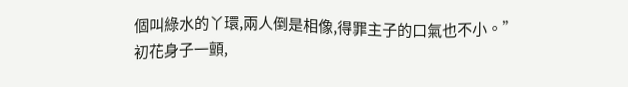個叫綠水的丫環,兩人倒是相像,得罪主子的口氣也不小。”
初花身子一顫,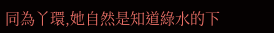同為丫環,她自然是知道綠水的下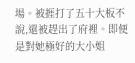場。被捱打了五十大板不說,還被趕出了府裡。即便是對她極好的大小姐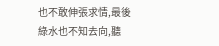也不敢伸張求情,最後綠水也不知去向,聽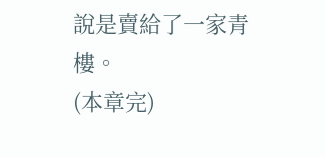說是賣給了一家青樓。
(本章完)